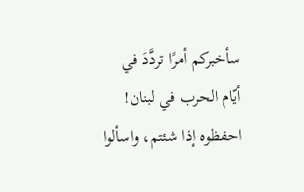سأخبركم أمرًا تردَّدَ في أيّام الحرب في لبنان! احفظوه إذا شئتم، واسألوا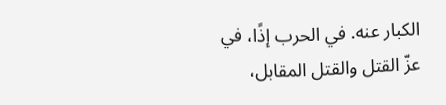الكبار عنه. في الحرب إذًا، في عزّ القتل والقتل المقابل،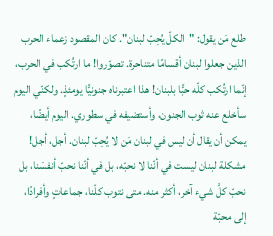طلع مَن يقول: "الكلّ يُحِبّ لبنان". كان المقصود زعماء الحرب الذين جعلوا لبنان أقسامًا متناحرة. تصوّروا! ما ارتُكب في الحرب، إنّما ارتُكب كلّه حبًّا بلبنان! هذا اعتبرناه جنونيًّا يومئذٍ. ولكنّي اليوم سأخلع عنه ثوب الجنون، وأستضيفه في سطوري. اليوم أيضًا، يمكن أن يقال أن ليس في لبنان مَن لا يُحِبّ لبنان. أجل، أجل! مشكلة لبنان ليست في أنّنا لا نحبّه، بل في أنّنا نحبّ أنفسَنا، بل نحبّ كلَّ شيء آخر، أكثر منه. متى نتوب كلّنا، جماعاتٍ وأفرادًا، إلى محبّة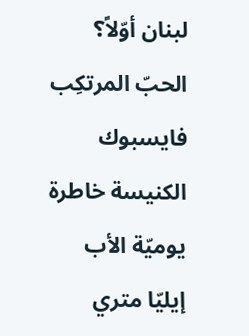لبنان أوّلاً؟
الحبّ المرتكِب
فايسبوك الكنيسة خاطرة يوميّة الأب إيليّا متري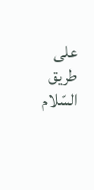على طريق السّلام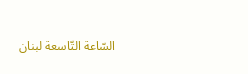السّاعة التّاسعة لبنان